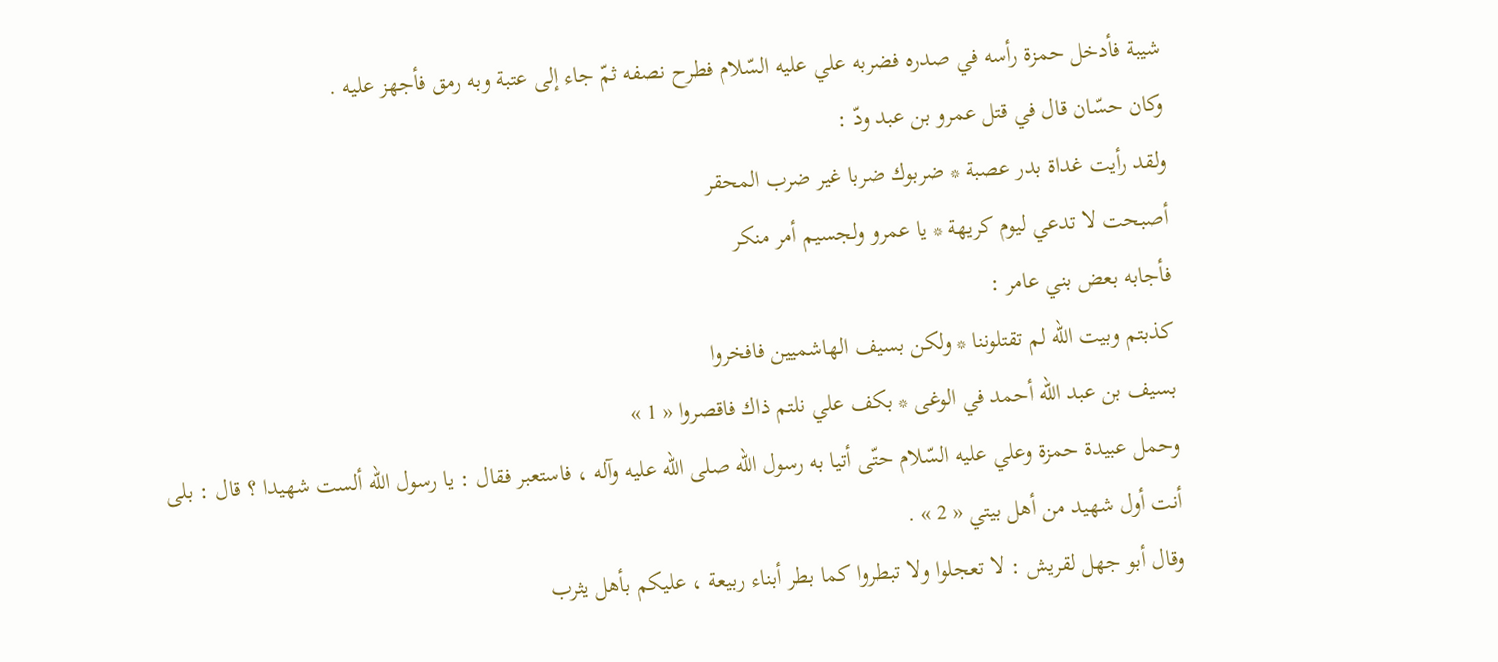شيبة فأدخل حمزة رأسه في صدره فضربه علي عليه السّلام فطرح نصفه ثمّ جاء إلى عتبة وبه رمق فأجهز عليه .
وكان حسّان قال في قتل عمرو بن عبد ودّ :
ولقد رأيت غداة بدر عصبة * ضربوك ضربا غير ضرب المحقر
أصبحت لا تدعي ليوم كريهة * يا عمرو ولجسيم أمر منكر
فأجابه بعض بني عامر :
كذبتم وبيت اللّه لم تقتلوننا * ولكن بسيف الهاشميين فافخروا
بسيف بن عبد اللّه أحمد في الوغى * بكف علي نلتم ذاك فاقصروا « 1 »
وحمل عبيدة حمزة وعلي عليه السّلام حتّى أتيا به رسول اللّه صلى اللّه عليه وآله ، فاستعبر فقال : يا رسول اللّه ألست شهيدا ؟ قال : بلى أنت أول شهيد من أهل بيتي « 2 » .
وقال أبو جهل لقريش : لا تعجلوا ولا تبطروا كما بطر أبناء ربيعة ، عليكم بأهل يثرب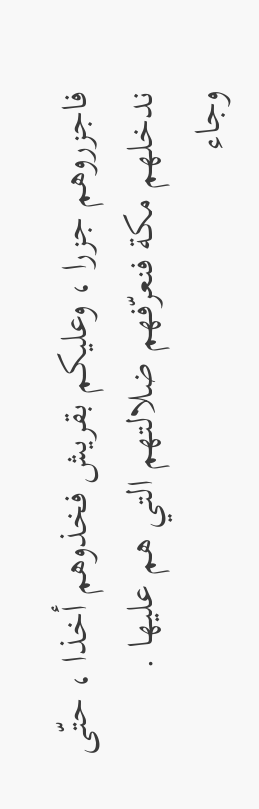فاجزروهم جزرا ، وعليكم بقريش فخذوهم أخذا ، حتّى ندخلهم مكة فنعرّفهم ضلالتهم التي هم عليها .
وجاء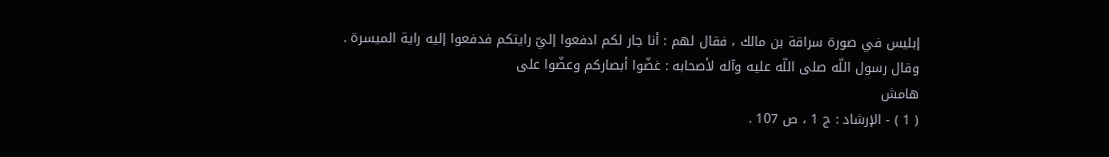إبليس في صورة سراقة بن مالك ، فقال لهم : أنا جار لكم ادفعوا إليّ رايتكم فدفعوا إليه راية الميسرة .
وقال رسول اللّه صلى اللّه عليه وآله لأصحابه : غضّوا أبصاركم وعضّوا على
هامش
( 1 ) - الإرشاد : ج 1 ، ص 107 .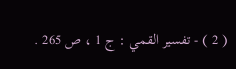( 2 ) - تفسير القمي : ج 1 ، ص 265 .